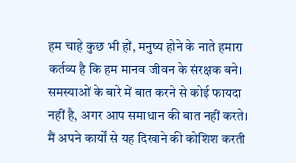हम चाहे कुछ भी हों, मनुष्य होने के नाते हमारा कर्तव्य है कि हम मानव जीवन के संरक्षक बने। समस्याओं के बारे में बात करने से कोई फायदा नहीं है, अगर आप समाधान की बात नहीं करते। मैं अपने कार्यों से यह दिखाने की कोशिश करती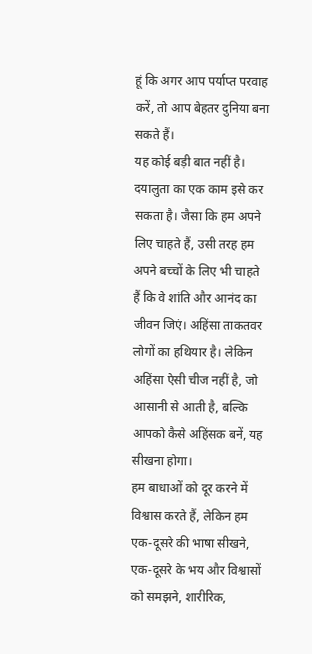हूं कि अगर आप पर्याप्त परवाह करें, तो आप बेहतर दुनिया बना सकते हैं।
यह कोई बड़ी बात नहीं है। दयालुता का एक काम इसे कर सकता है। जैसा कि हम अपने लिए चाहते हैं, उसी तरह हम अपने बच्चों के लिए भी चाहते हैं कि वे शांति और आनंद का जीवन जिएं। अहिंसा ताकतवर लोगों का हथियार है। लेकिन अहिंसा ऐसी चीज नहीं है, जो आसानी से आती है, बल्कि आपको कैसे अहिंसक बनें, यह सीखना होगा।
हम बाधाओं को दूर करने में विश्वास करते हैं, लेकिन हम एक-दूसरे की भाषा सीखने, एक-दूसरे के भय और विश्वासों को समझने, शारीरिक,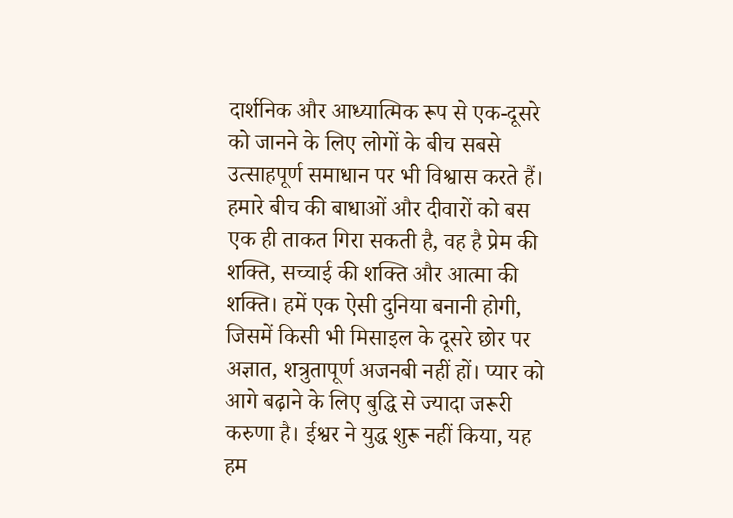दार्शनिक और आध्यात्मिक रूप से एक-दूसरे को जानने के लिए लोगों के बीच सबसे उत्साहपूर्ण समाधान पर भी विश्वास करते हैं।
हमारे बीच की बाधाओं और दीवारों को बस एक ही ताकत गिरा सकती है, वह है प्रेम की शक्ति, सच्चाई की शक्ति और आत्मा की शक्ति। हमें एक ऐसी दुनिया बनानी होगी, जिसमें किसी भी मिसाइल के दूसरे छोर पर अज्ञात, शत्रुतापूर्ण अजनबी नहीं हों। प्यार को आगे बढ़ाने के लिए बुद्धि से ज्यादा जरूरी करुणा है। ईश्वर ने युद्ध शुरू नहीं किया, यह हम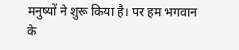मनुष्यों ने शुरू किया है। पर हम भगवान के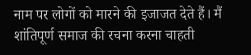नाम पर लोगों को मारने की इजाजत देते हैं। मैं शांतिपूर्ण समाज की रचना करना चाहती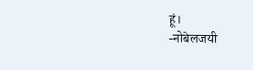हूं।
-नोबेलजयी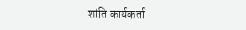शांति कार्यकर्ता